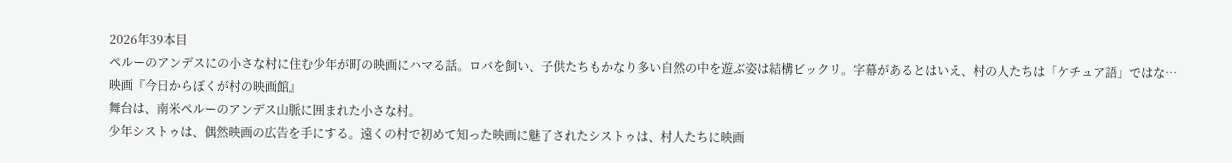2026年39本目
ペルーのアンデスにの小さな村に住む少年が町の映画にハマる話。ロバを飼い、子供たちもかなり多い自然の中を遊ぶ姿は結構ビックリ。字幕があるとはいえ、村の人たちは「ケチュア語」ではな…
映画『今日からぼくが村の映画館』
舞台は、南米ペルーのアンデス山脈に囲まれた小さな村。
少年シストゥは、偶然映画の広告を手にする。遠くの村で初めて知った映画に魅了されたシストゥは、村人たちに映画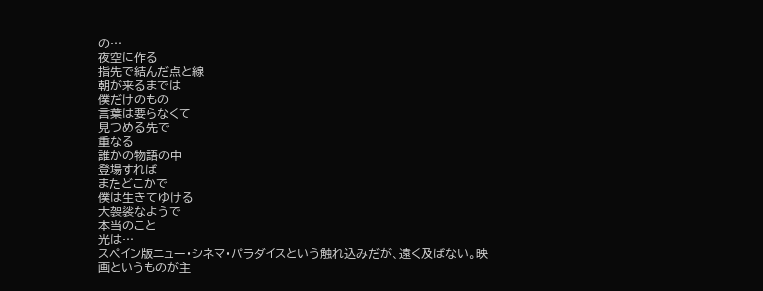の…
夜空に作る
指先で結んだ点と線
朝が来るまでは
僕だけのもの
言葉は要らなくて
見つめる先で
重なる
誰かの物語の中
登場すれば
またどこかで
僕は生きてゆける
大袈裟なようで
本当のこと
光は…
スペイン版ニュー・シネマ・パラダイスという触れ込みだが、遠く及ばない。映画というものが主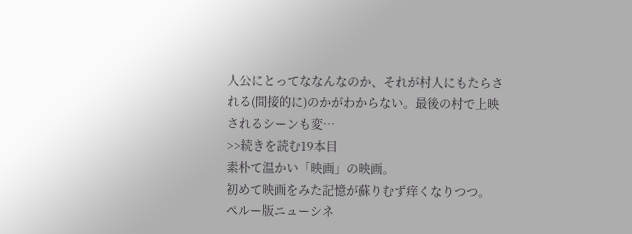人公にとってななんなのか、それが村人にもたらされる(間接的に)のかがわからない。最後の村で上映されるシーンも変…
>>続きを読む19本目
素朴て温かい「映画」の映画。
初めて映画をみた記憶が蘇りむず痒くなりつつ。
ペルー版ニューシネ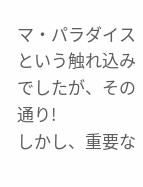マ・パラダイスという触れ込みでしたが、その通り!
しかし、重要な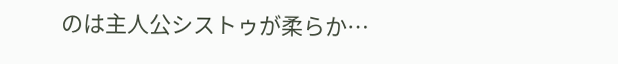のは主人公シストゥが柔らか…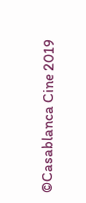©Casablanca Cine 2019